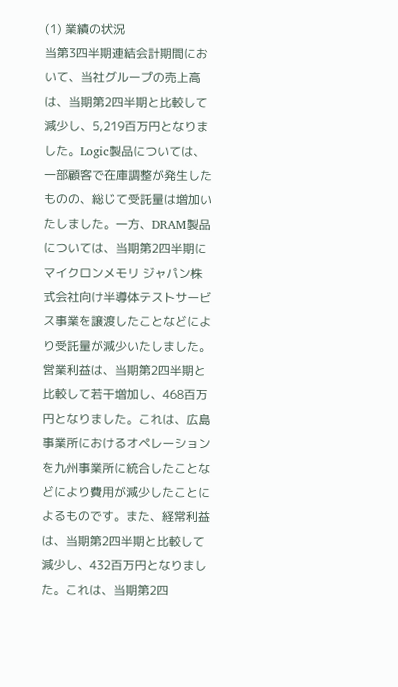(1) 業績の状況
当第3四半期連結会計期間において、当社グループの売上高は、当期第2四半期と比較して減少し、5,219百万円となりました。Logic製品については、一部顧客で在庫調整が発生したものの、総じて受託量は増加いたしました。一方、DRAM製品については、当期第2四半期にマイクロンメモリ ジャパン株式会社向け半導体テストサービス事業を譲渡したことなどにより受託量が減少いたしました。営業利益は、当期第2四半期と比較して若干増加し、468百万円となりました。これは、広島事業所におけるオペレーションを九州事業所に統合したことなどにより費用が減少したことによるものです。また、経常利益は、当期第2四半期と比較して減少し、432百万円となりました。これは、当期第2四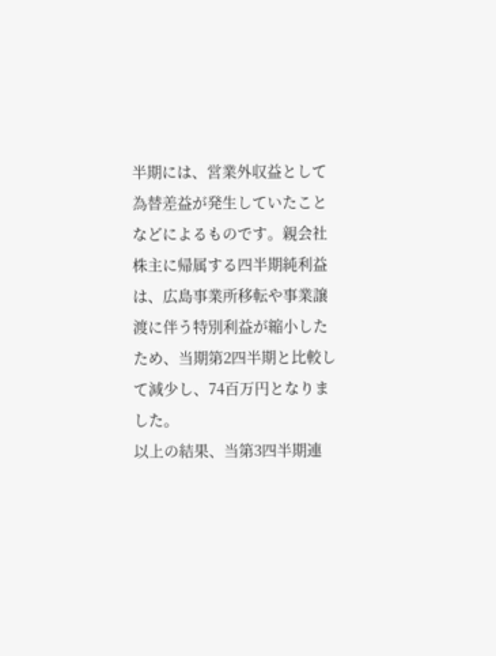半期には、営業外収益として為替差益が発生していたことなどによるものです。親会社株主に帰属する四半期純利益は、広島事業所移転や事業譲渡に伴う特別利益が縮小したため、当期第2四半期と比較して減少し、74百万円となりました。
以上の結果、当第3四半期連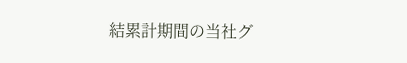結累計期間の当社グ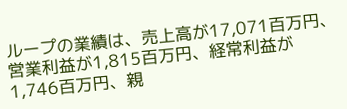ループの業績は、売上高が17,071百万円、営業利益が1,815百万円、経常利益が1,746百万円、親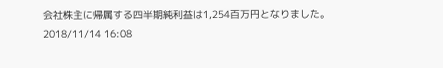会社株主に帰属する四半期純利益は1,254百万円となりました。
2018/11/14 16:08